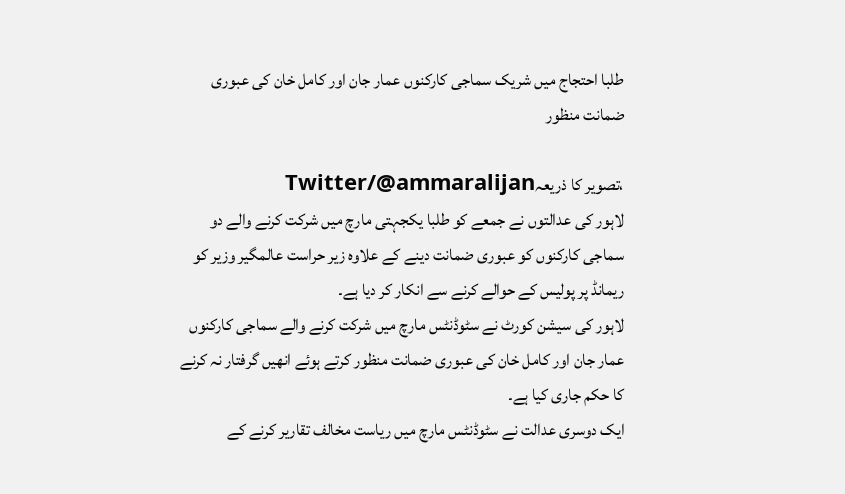طلبا احتجاج میں شریک سماجی کارکنوں عمار جان اور کامل خان کی عبوری ضمانت منظور

،تصویر کا ذریعہTwitter/@ammaralijan
لاہور کی عدالتوں نے جمعے کو طلبا یکجہتی مارچ میں شرکت کرنے والے دو سماجی کارکنوں کو عبوری ضمانت دینے کے علاوہ زیر حراست عالمگیر وزیر کو ریمانڈ پر پولیس کے حوالے کرنے سے انکار کر دیا ہے۔
لاہور کی سیشن کورٹ نے سٹوڈنٹس مارچ میں شرکت کرنے والے سماجی کارکنوں عمار جان اور کامل خان کی عبوری ضمانت منظور کرتے ہوئے انھیں گرفتار نہ کرنے کا حکم جاری کیا ہے۔
ایک دوسری عدالت نے سٹوڈنٹس مارچ میں ریاست مخالف تقاریر کرنے کے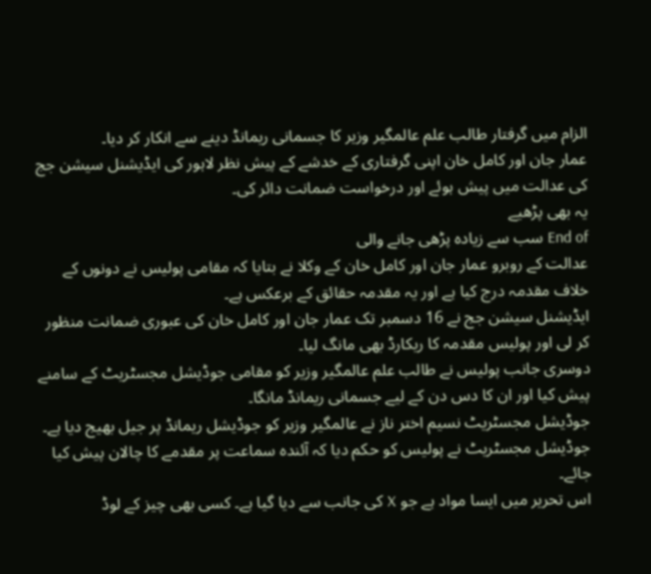الزام میں گرفتار طالب علم عالمگیر وزیر کا جسمانی ریمانڈ دینے سے انکار کر دیا۔
عمار جان اور کامل خان اپنی گرفتاری کے خدشے کے پیش نظر لاہور کی ایڈیشنل سیشن جج کی عدالت میں پیش ہوئے اور درخواست ضمانت دائر کی۔
یہ بھی پڑھیے
End of سب سے زیادہ پڑھی جانے والی
عدالت کے روبرو عمار جان اور کامل خان کے وکلا نے بتایا کہ مقامی پولیس نے دونوں کے خلاف مقدمہ درج کیا ہے اور یہ مقدمہ حقائق کے برعکس ہے۔
ایڈیشنل سیشن جج نے 16 دسمبر تک عمار جان اور کامل خان کی عبوری ضمانت منظور کر لی اور پولیس مقدمہ کا ریکارڈ بھی مانگ لیا۔
دوسری جانب پولیس نے طالب علم عالمگیر وزیر کو مقامی جوڈیشل مجسٹریٹ کے سامنے پیش کیا اور ان کا دس دن کے لیے جسمانی ریمانڈ مانگا۔
جوڈیشل مجسٹریٹ نسیم اختر ناز نے عالمگیر وزیر کو جوڈیشل ریمانڈ پر جیل بھیج دیا ہے۔ جوڈیشل مجسٹریٹ نے پولیس کو حکم دیا کہ آئندہ سماعت پر مقدمے کا چالان پیش کیا جائے۔
اس تحریر میں ایسا مواد ہے جو X کی جانب سے دیا گیا ہے۔ کسی بھی چیز کے لوڈ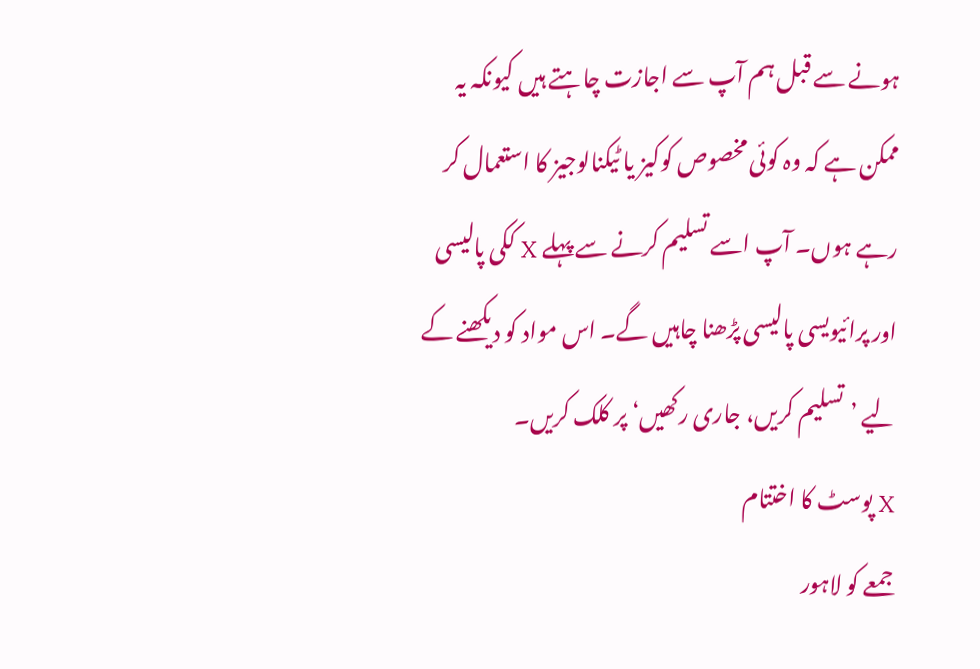ہونے سے قبل ہم آپ سے اجازت چاہتے ہیں کیونکہ یہ ممکن ہے کہ وہ کوئی مخصوص کوکیز یا ٹیکنالوجیز کا استعمال کر رہے ہوں۔ آپ اسے تسلیم کرنے سے پہلے X ککی پالیسی اور پرائیویسی پالیسی پڑھنا چاہیں گے۔ اس مواد کو دیکھنے کے لیے ’تسلیم کریں، جاری رکھیں‘ پر کلک کریں۔
X پوسٹ کا اختتام
جمعے کو لاہور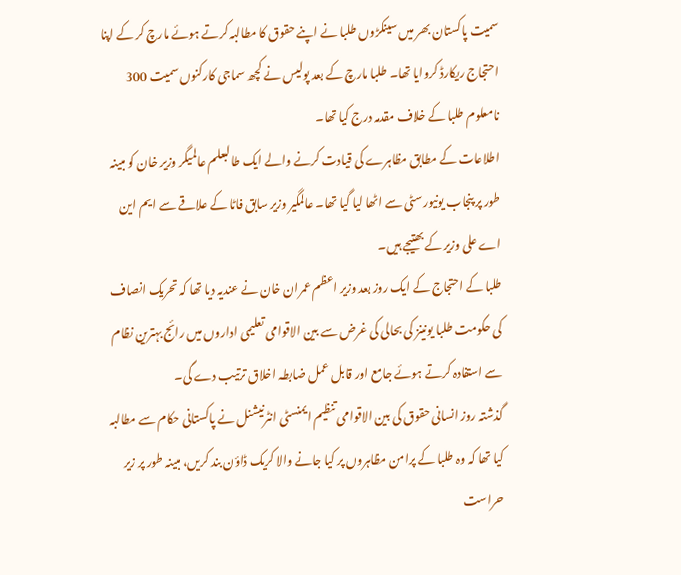سمیت پاکستان بھر میں سینکڑوں طلبا نے اپنے حقوق کا مطالبہ کرتے ہوئے مارچ کر کے اپنا احتجاج ریکارڈ کروایا تھا۔ طلبا مارچ کے بعد پولیس نے کچھ سماجی کارکنوں سمیت 300 نامعلوم طلبا کے خلاف مقدمہ درج کیا تھا۔
اطلاعات کے مطابق مظاہرے کی قیادت کرنے والے ایک طالبعلم عالمیگر وزیر خان کو مبینہ طور پر پنجاب یونیورسٹی سے اٹھا لیا گیا تھا۔ عالمگیر وزیر سابق فاٹا کے علاقے سے ایم این اے علی وزیر کے بھتیجے ہیں۔
طلبا کے احتجاج کے ایک روز بعد وزیر اعظم عمران خان نے عندیہ دیا تھا کہ تحریک انصاف کی حکومت طلبا یونینز کی بحالی کی غرض سے بین الاقوامی تعلیمی اداروں میں رائج بہترین نظام سے استفادہ کرتے ہوئے جامع اور قابل عمل ضابطہ اخلاق ترتیب دے گی۔
گذشتہ روز انسانی حقوق کی بین الاقوامی تنظیم ایمنسٹی انٹرنیشنل نے پاکستانی حکام سے مطالبہ کیا تھا کہ وہ طلبا کے پرامن مظاہروں پر کیا جانے والا کریک ڈاؤن بند کریں، مبینہ طور پر زیر حراست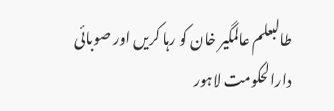طالبعلم عالمگیر خان کو رہا کریں اور صوبائی دارالحکومت لاہور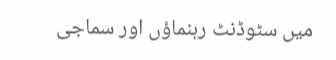میں سٹوڈنٹ رہنماؤں اور سماجی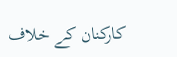کارکنان کے خلاف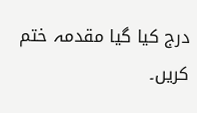درج کیا گیا مقدمہ ختم کریں۔